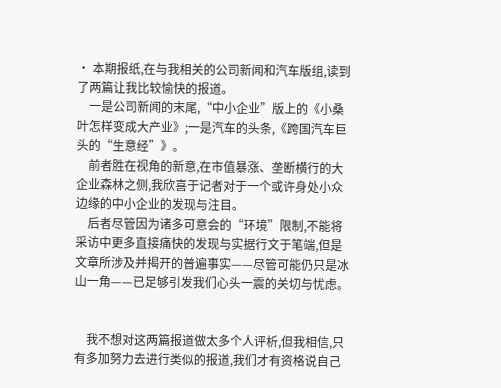• 本期报纸,在与我相关的公司新闻和汽车版组,读到了两篇让我比较愉快的报道。
    一是公司新闻的末尾,“中小企业”版上的《小桑叶怎样变成大产业》;一是汽车的头条,《跨国汽车巨头的“生意经”》。
    前者胜在视角的新意,在市值暴涨、垄断横行的大企业森林之侧,我欣喜于记者对于一个或许身处小众边缘的中小企业的发现与注目。
    后者尽管因为诸多可意会的“环境”限制,不能将采访中更多直接痛快的发现与实据行文于笔端,但是文章所涉及并揭开的普遍事实——尽管可能仍只是冰山一角——已足够引发我们心头一震的关切与忧虑。


    我不想对这两篇报道做太多个人评析,但我相信,只有多加努力去进行类似的报道,我们才有资格说自己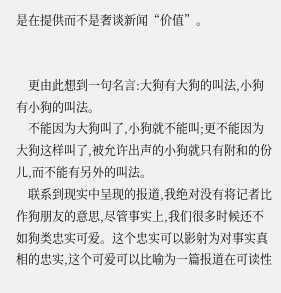是在提供而不是奢谈新闻“价值”。


    更由此想到一句名言:大狗有大狗的叫法,小狗有小狗的叫法。
    不能因为大狗叫了,小狗就不能叫;更不能因为大狗这样叫了,被允许出声的小狗就只有附和的份儿,而不能有另外的叫法。
    联系到现实中呈现的报道,我绝对没有将记者比作狗朋友的意思,尽管事实上,我们很多时候还不如狗类忠实可爱。这个忠实可以影射为对事实真相的忠实,这个可爱可以比喻为一篇报道在可读性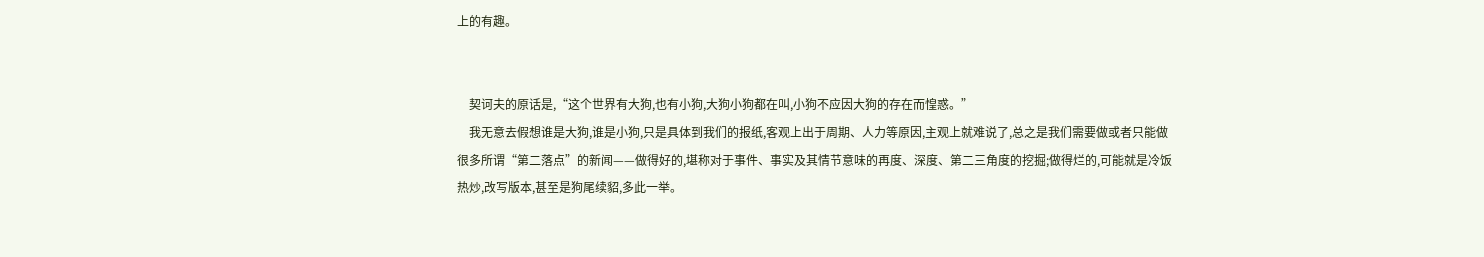上的有趣。


    契诃夫的原话是,“这个世界有大狗,也有小狗,大狗小狗都在叫,小狗不应因大狗的存在而惶惑。”
    我无意去假想谁是大狗,谁是小狗,只是具体到我们的报纸,客观上出于周期、人力等原因,主观上就难说了,总之是我们需要做或者只能做很多所谓“第二落点”的新闻——做得好的,堪称对于事件、事实及其情节意味的再度、深度、第二三角度的挖掘;做得烂的,可能就是冷饭热炒,改写版本,甚至是狗尾续貂,多此一举。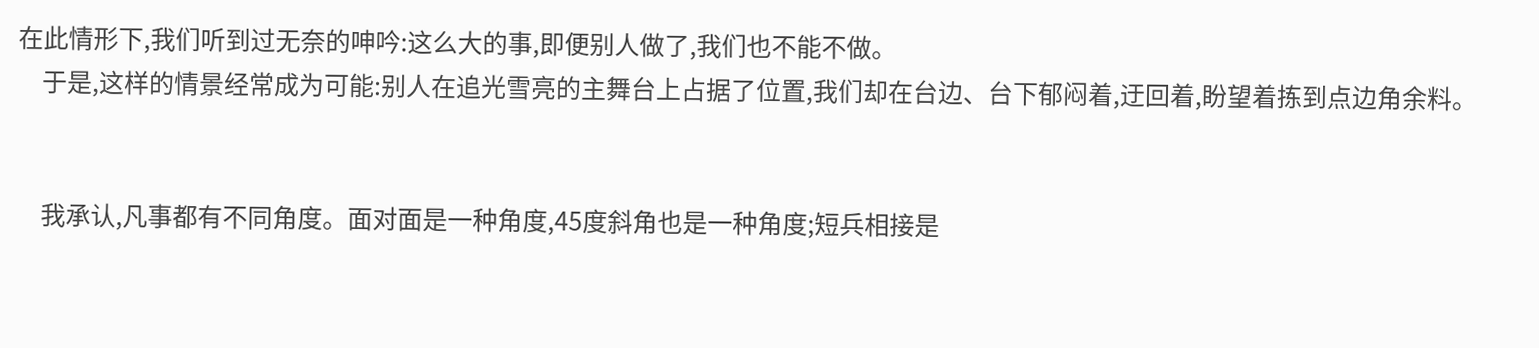在此情形下,我们听到过无奈的呻吟:这么大的事,即便别人做了,我们也不能不做。
    于是,这样的情景经常成为可能:别人在追光雪亮的主舞台上占据了位置,我们却在台边、台下郁闷着,迂回着,盼望着拣到点边角余料。


    我承认,凡事都有不同角度。面对面是一种角度,45度斜角也是一种角度;短兵相接是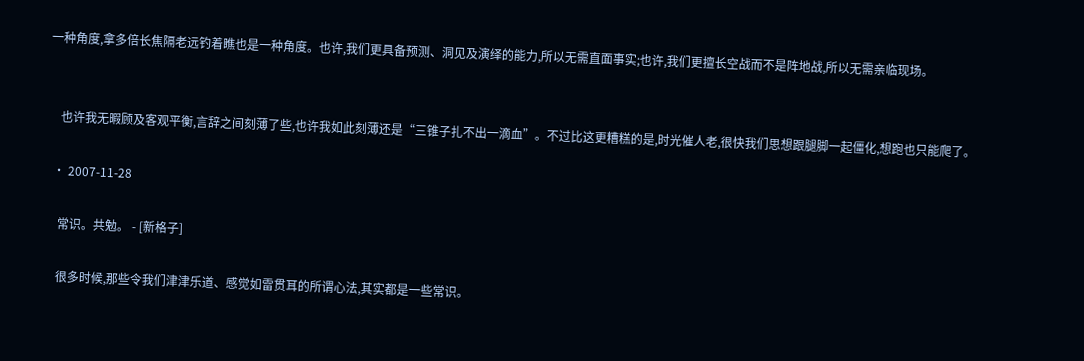一种角度,拿多倍长焦隔老远钓着瞧也是一种角度。也许,我们更具备预测、洞见及演绎的能力,所以无需直面事实;也许,我们更擅长空战而不是阵地战,所以无需亲临现场。


    也许我无暇顾及客观平衡,言辞之间刻薄了些,也许我如此刻薄还是“三锥子扎不出一滴血”。不过比这更糟糕的是,时光催人老,很快我们思想跟腿脚一起僵化,想跑也只能爬了。

  • 2007-11-28

    常识。共勉。 - [新格子]

    很多时候,那些令我们津津乐道、感觉如雷贯耳的所谓心法,其实都是一些常识。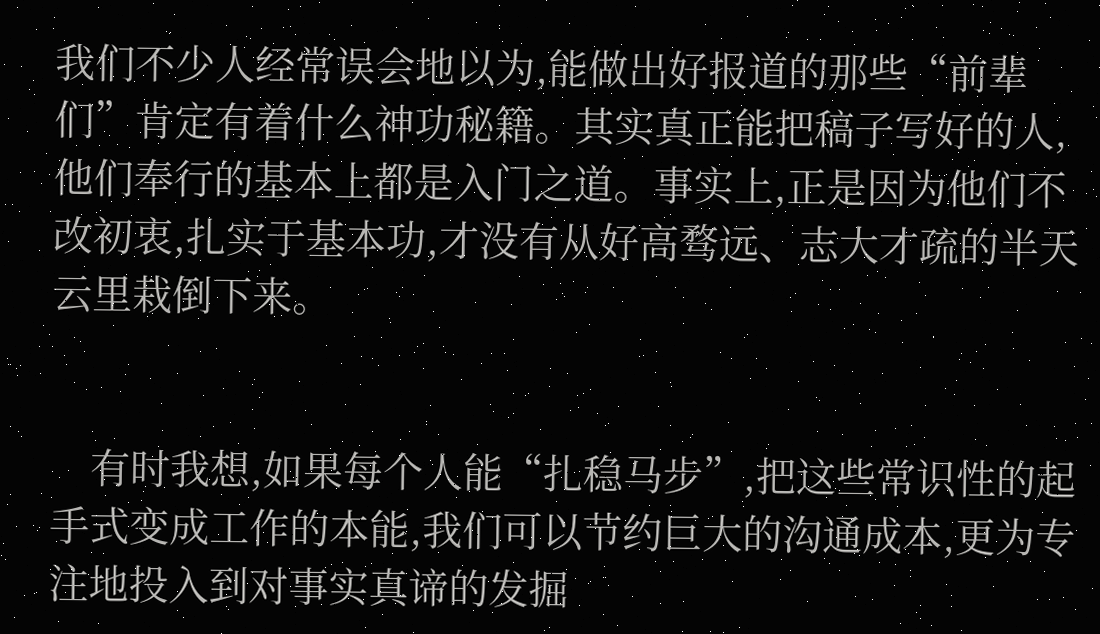我们不少人经常误会地以为,能做出好报道的那些“前辈们”肯定有着什么神功秘籍。其实真正能把稿子写好的人,他们奉行的基本上都是入门之道。事实上,正是因为他们不改初衷,扎实于基本功,才没有从好高骛远、志大才疏的半天云里栽倒下来。


    有时我想,如果每个人能“扎稳马步”,把这些常识性的起手式变成工作的本能,我们可以节约巨大的沟通成本,更为专注地投入到对事实真谛的发掘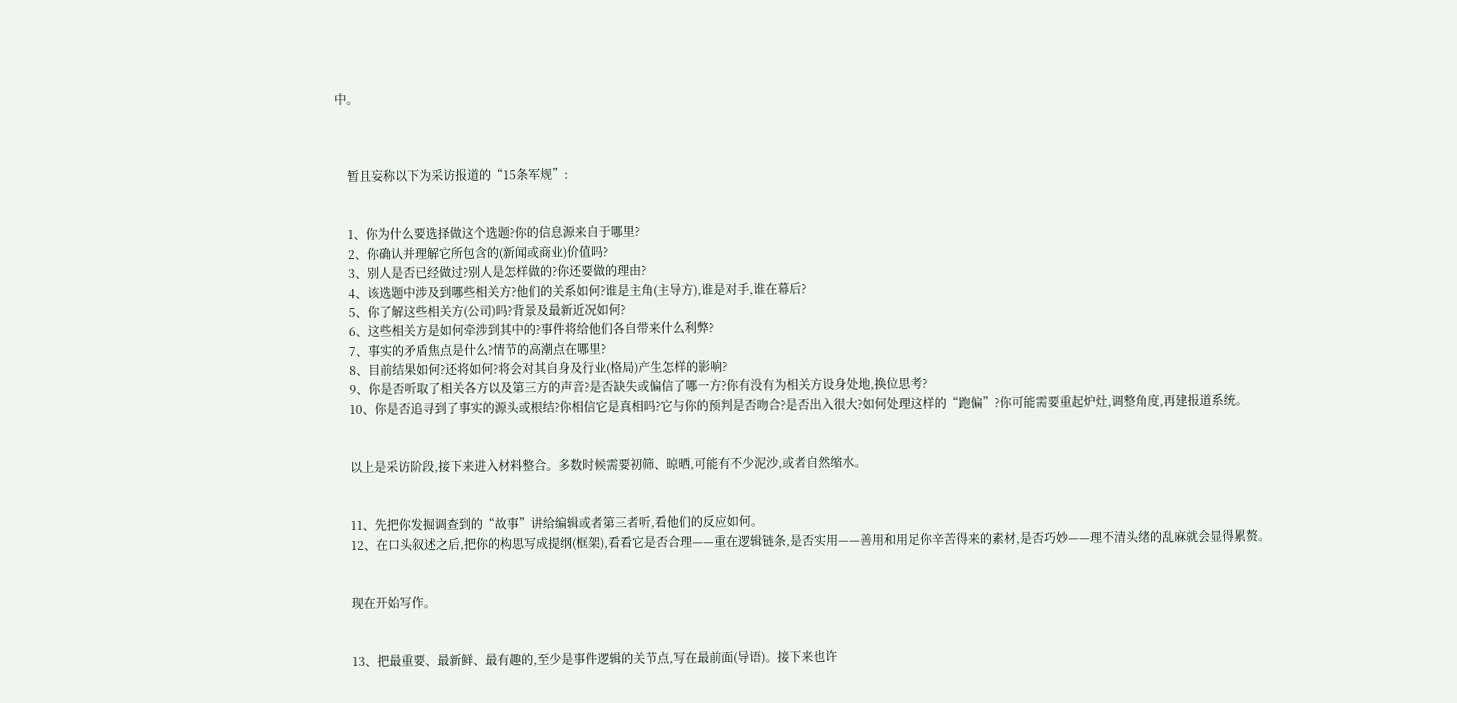中。



    暂且妄称以下为采访报道的“15条军规”:


    1、你为什么要选择做这个选题?你的信息源来自于哪里?
    2、你确认并理解它所包含的(新闻或商业)价值吗?
    3、别人是否已经做过?别人是怎样做的?你还要做的理由?
    4、该选题中涉及到哪些相关方?他们的关系如何?谁是主角(主导方),谁是对手,谁在幕后?
    5、你了解这些相关方(公司)吗?背景及最新近况如何?
    6、这些相关方是如何牵涉到其中的?事件将给他们各自带来什么利弊?
    7、事实的矛盾焦点是什么?情节的高潮点在哪里?
    8、目前结果如何?还将如何?将会对其自身及行业(格局)产生怎样的影响?
    9、你是否听取了相关各方以及第三方的声音?是否缺失或偏信了哪一方?你有没有为相关方设身处地,换位思考?
    10、你是否追寻到了事实的源头或根结?你相信它是真相吗?它与你的预判是否吻合?是否出入很大?如何处理这样的“跑偏”?你可能需要重起炉灶,调整角度,再建报道系统。


    以上是采访阶段,接下来进入材料整合。多数时候需要初筛、晾晒,可能有不少泥沙,或者自然缩水。


    11、先把你发掘调查到的“故事”讲给编辑或者第三者听,看他们的反应如何。
    12、在口头叙述之后,把你的构思写成提纲(框架),看看它是否合理——重在逻辑链条,是否实用——善用和用足你辛苦得来的素材,是否巧妙——理不清头绪的乱麻就会显得累赘。


    现在开始写作。


    13、把最重要、最新鲜、最有趣的,至少是事件逻辑的关节点,写在最前面(导语)。接下来也许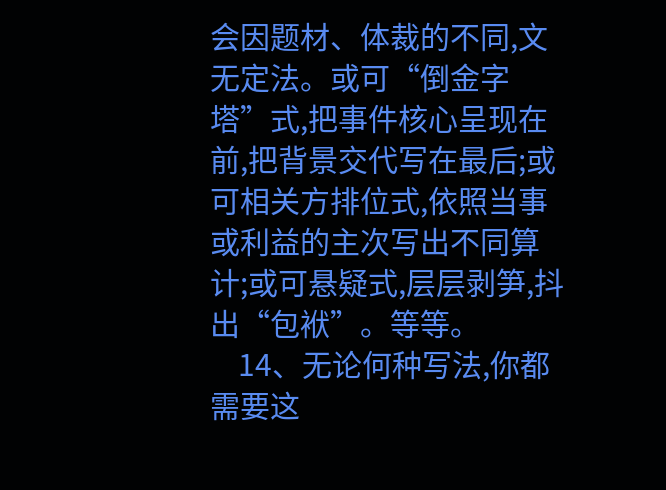会因题材、体裁的不同,文无定法。或可“倒金字塔”式,把事件核心呈现在前,把背景交代写在最后;或可相关方排位式,依照当事或利益的主次写出不同算计;或可悬疑式,层层剥笋,抖出“包袱”。等等。
    14、无论何种写法,你都需要这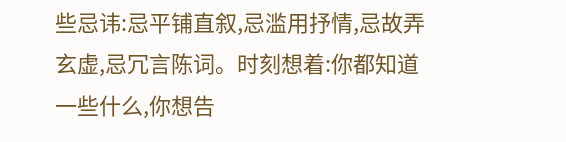些忌讳:忌平铺直叙,忌滥用抒情,忌故弄玄虚,忌冗言陈词。时刻想着:你都知道一些什么,你想告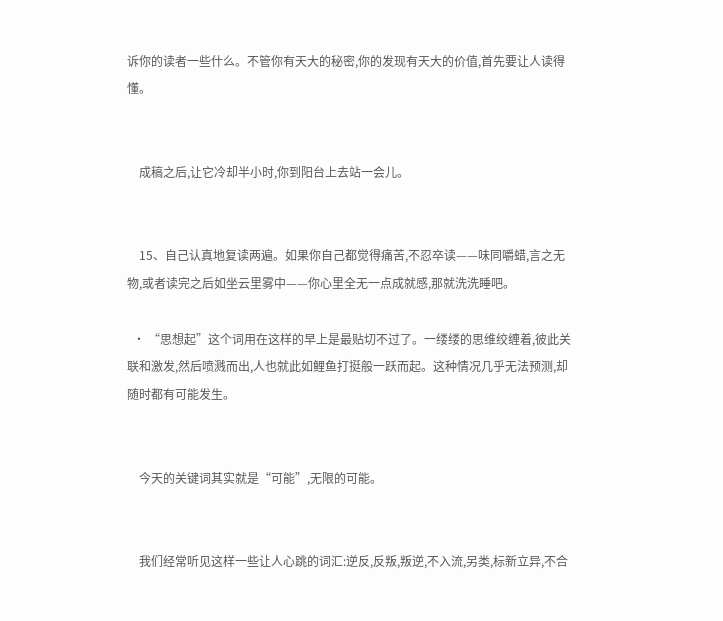诉你的读者一些什么。不管你有天大的秘密,你的发现有天大的价值,首先要让人读得懂。


    成稿之后,让它冷却半小时,你到阳台上去站一会儿。


    15、自己认真地复读两遍。如果你自己都觉得痛苦,不忍卒读——味同嚼蜡,言之无物,或者读完之后如坐云里雾中——你心里全无一点成就感,那就洗洗睡吧。

  • “思想起”这个词用在这样的早上是最贴切不过了。一缕缕的思维绞缠着,彼此关联和激发,然后喷溅而出,人也就此如鲤鱼打挺般一跃而起。这种情况几乎无法预测,却随时都有可能发生。


    今天的关键词其实就是“可能”,无限的可能。


    我们经常听见这样一些让人心跳的词汇:逆反,反叛,叛逆,不入流,另类,标新立异,不合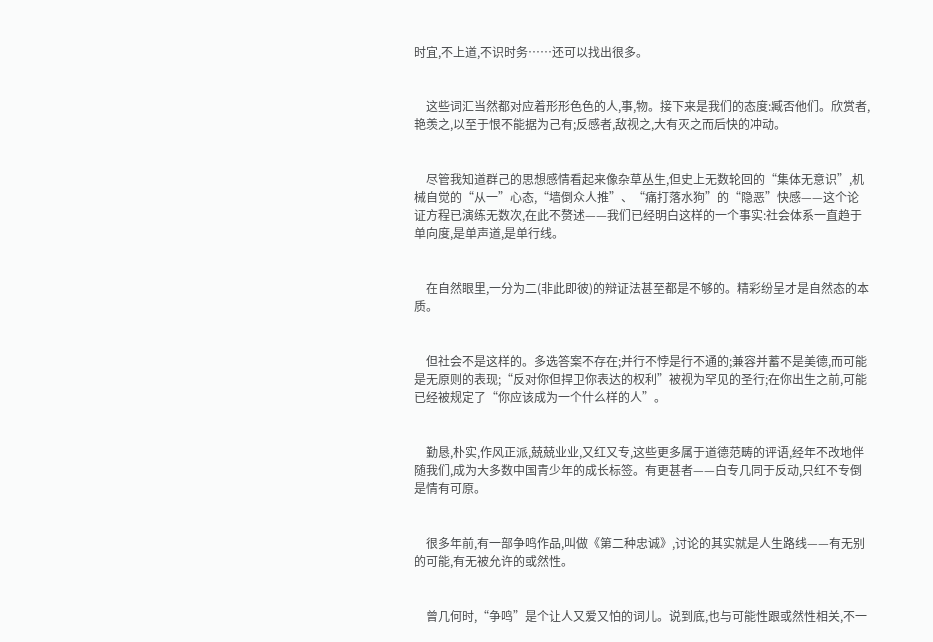时宜,不上道,不识时务……还可以找出很多。


    这些词汇当然都对应着形形色色的人,事,物。接下来是我们的态度:臧否他们。欣赏者,艳羡之,以至于恨不能据为己有;反感者,敌视之,大有灭之而后快的冲动。


    尽管我知道群己的思想感情看起来像杂草丛生,但史上无数轮回的“集体无意识”,机械自觉的“从一”心态,“墙倒众人推”、“痛打落水狗”的“隐恶”快感——这个论证方程已演练无数次,在此不赘述——我们已经明白这样的一个事实:社会体系一直趋于单向度,是单声道,是单行线。


    在自然眼里,一分为二(非此即彼)的辩证法甚至都是不够的。精彩纷呈才是自然态的本质。


    但社会不是这样的。多选答案不存在;并行不悖是行不通的;兼容并蓄不是美德,而可能是无原则的表现;“反对你但捍卫你表达的权利”被视为罕见的圣行;在你出生之前,可能已经被规定了“你应该成为一个什么样的人”。


    勤恳,朴实,作风正派,兢兢业业,又红又专,这些更多属于道德范畴的评语,经年不改地伴随我们,成为大多数中国青少年的成长标签。有更甚者——白专几同于反动,只红不专倒是情有可原。


    很多年前,有一部争鸣作品,叫做《第二种忠诚》,讨论的其实就是人生路线——有无别的可能,有无被允许的或然性。


    曾几何时,“争鸣”是个让人又爱又怕的词儿。说到底,也与可能性跟或然性相关,不一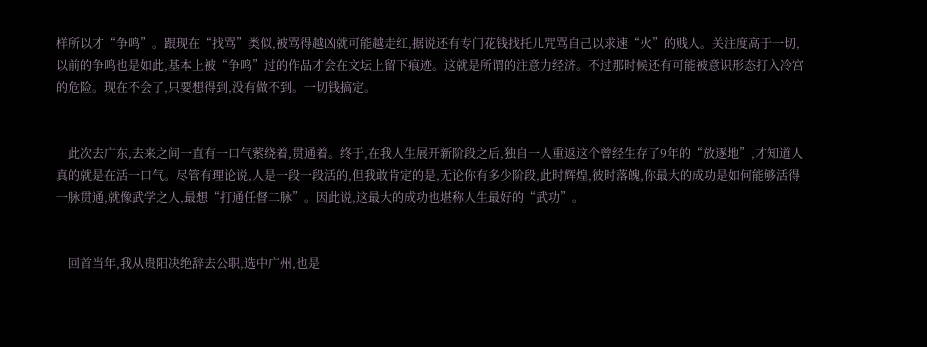样所以才“争鸣”。跟现在“找骂”类似,被骂得越凶就可能越走红,据说还有专门花钱找托儿咒骂自己以求速“火”的贱人。关注度高于一切,以前的争鸣也是如此,基本上被“争鸣”过的作品才会在文坛上留下痕迹。这就是所谓的注意力经济。不过那时候还有可能被意识形态打入冷宫的危险。现在不会了,只要想得到,没有做不到。一切钱搞定。


    此次去广东,去来之间一直有一口气萦绕着,贯通着。终于,在我人生展开新阶段之后,独自一人重返这个曾经生存了9年的“放逐地”,才知道人真的就是在活一口气。尽管有理论说,人是一段一段活的,但我敢肯定的是,无论你有多少阶段,此时辉煌,彼时落魄,你最大的成功是如何能够活得一脉贯通,就像武学之人,最想“打通任督二脉”。因此说,这最大的成功也堪称人生最好的“武功”。


    回首当年,我从贵阳决绝辞去公职,选中广州,也是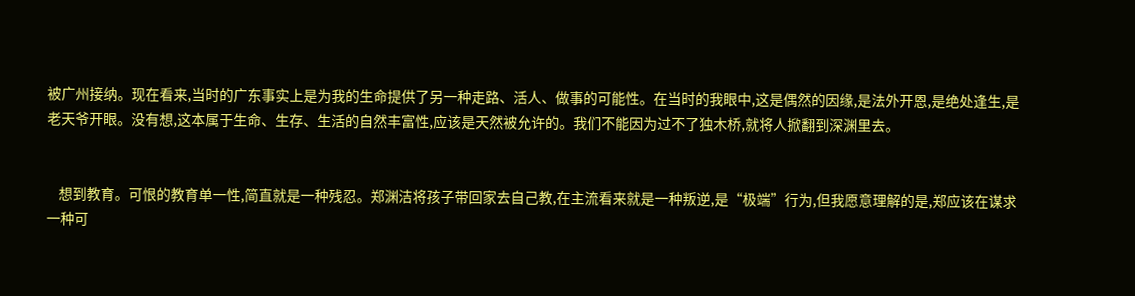被广州接纳。现在看来,当时的广东事实上是为我的生命提供了另一种走路、活人、做事的可能性。在当时的我眼中,这是偶然的因缘,是法外开恩,是绝处逢生,是老天爷开眼。没有想,这本属于生命、生存、生活的自然丰富性,应该是天然被允许的。我们不能因为过不了独木桥,就将人掀翻到深渊里去。


    想到教育。可恨的教育单一性,简直就是一种残忍。郑渊洁将孩子带回家去自己教,在主流看来就是一种叛逆,是“极端”行为,但我愿意理解的是,郑应该在谋求一种可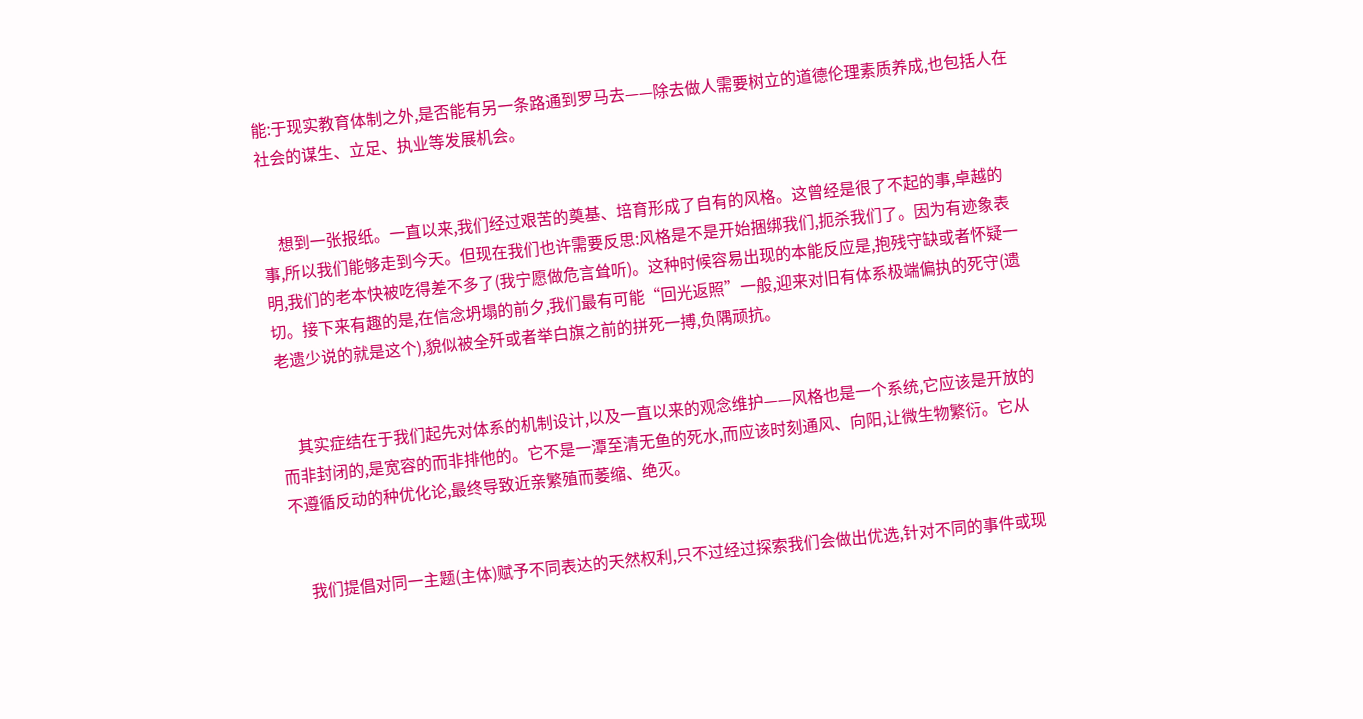能:于现实教育体制之外,是否能有另一条路通到罗马去——除去做人需要树立的道德伦理素质养成,也包括人在社会的谋生、立足、执业等发展机会。


    想到一张报纸。一直以来,我们经过艰苦的奠基、培育形成了自有的风格。这曾经是很了不起的事,卓越的事,所以我们能够走到今天。但现在我们也许需要反思:风格是不是开始捆绑我们,扼杀我们了。因为有迹象表明,我们的老本快被吃得差不多了(我宁愿做危言耸听)。这种时候容易出现的本能反应是,抱残守缺或者怀疑一切。接下来有趣的是,在信念坍塌的前夕,我们最有可能“回光返照”一般,迎来对旧有体系极端偏执的死守(遗老遗少说的就是这个),貌似被全歼或者举白旗之前的拼死一搏,负隅顽抗。


    其实症结在于我们起先对体系的机制设计,以及一直以来的观念维护——风格也是一个系统,它应该是开放的而非封闭的,是宽容的而非排他的。它不是一潭至清无鱼的死水,而应该时刻通风、向阳,让微生物繁衍。它从不遵循反动的种优化论,最终导致近亲繁殖而萎缩、绝灭。


    我们提倡对同一主题(主体)赋予不同表达的天然权利,只不过经过探索我们会做出优选,针对不同的事件或现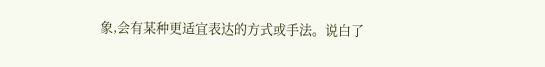象,会有某种更适宜表达的方式或手法。说白了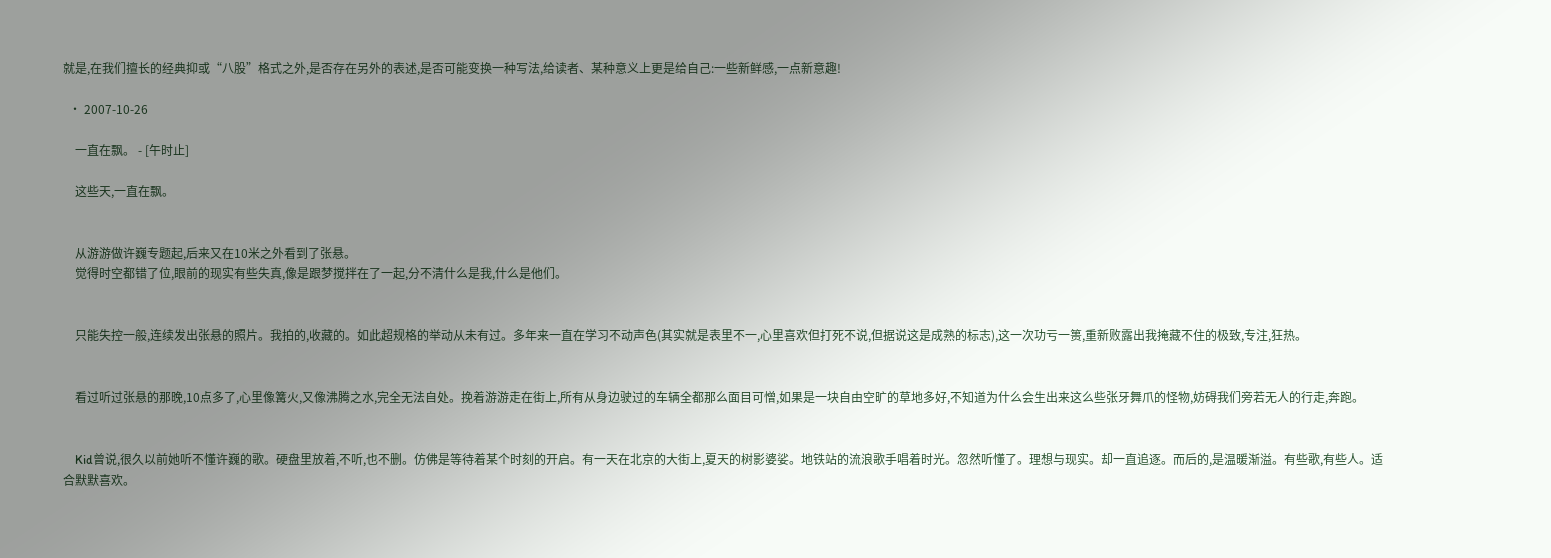就是,在我们擅长的经典抑或“八股”格式之外,是否存在另外的表述,是否可能变换一种写法,给读者、某种意义上更是给自己:一些新鲜感,一点新意趣!

  • 2007-10-26

    一直在飘。 - [午时止]

    这些天,一直在飘。


    从游游做许巍专题起,后来又在10米之外看到了张悬。
    觉得时空都错了位,眼前的现实有些失真,像是跟梦搅拌在了一起,分不清什么是我,什么是他们。


    只能失控一般,连续发出张悬的照片。我拍的,收藏的。如此超规格的举动从未有过。多年来一直在学习不动声色(其实就是表里不一,心里喜欢但打死不说,但据说这是成熟的标志),这一次功亏一篑,重新败露出我掩藏不住的极致,专注,狂热。


    看过听过张悬的那晚,10点多了,心里像篝火,又像沸腾之水,完全无法自处。挽着游游走在街上,所有从身边驶过的车辆全都那么面目可憎,如果是一块自由空旷的草地多好,不知道为什么会生出来这么些张牙舞爪的怪物,妨碍我们旁若无人的行走,奔跑。


    Kid曾说,很久以前她听不懂许巍的歌。硬盘里放着,不听,也不删。仿佛是等待着某个时刻的开启。有一天在北京的大街上,夏天的树影婆娑。地铁站的流浪歌手唱着时光。忽然听懂了。理想与现实。却一直追逐。而后的,是温暖渐溢。有些歌,有些人。适合默默喜欢。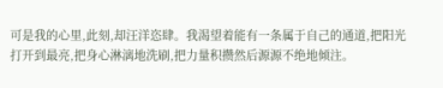可是我的心里,此刻,却汪洋恣肆。我渴望着能有一条属于自己的通道,把阳光打开到最亮,把身心淋漓地洗刷,把力量积攒然后源源不绝地倾注。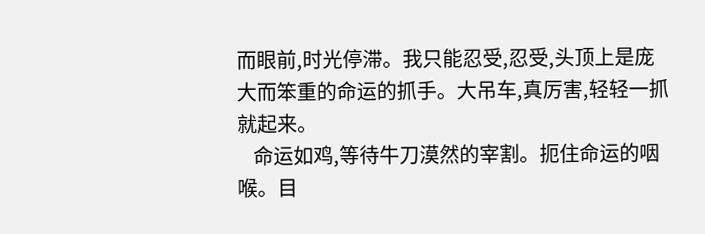而眼前,时光停滞。我只能忍受,忍受,头顶上是庞大而笨重的命运的抓手。大吊车,真厉害,轻轻一抓就起来。
    命运如鸡,等待牛刀漠然的宰割。扼住命运的咽喉。目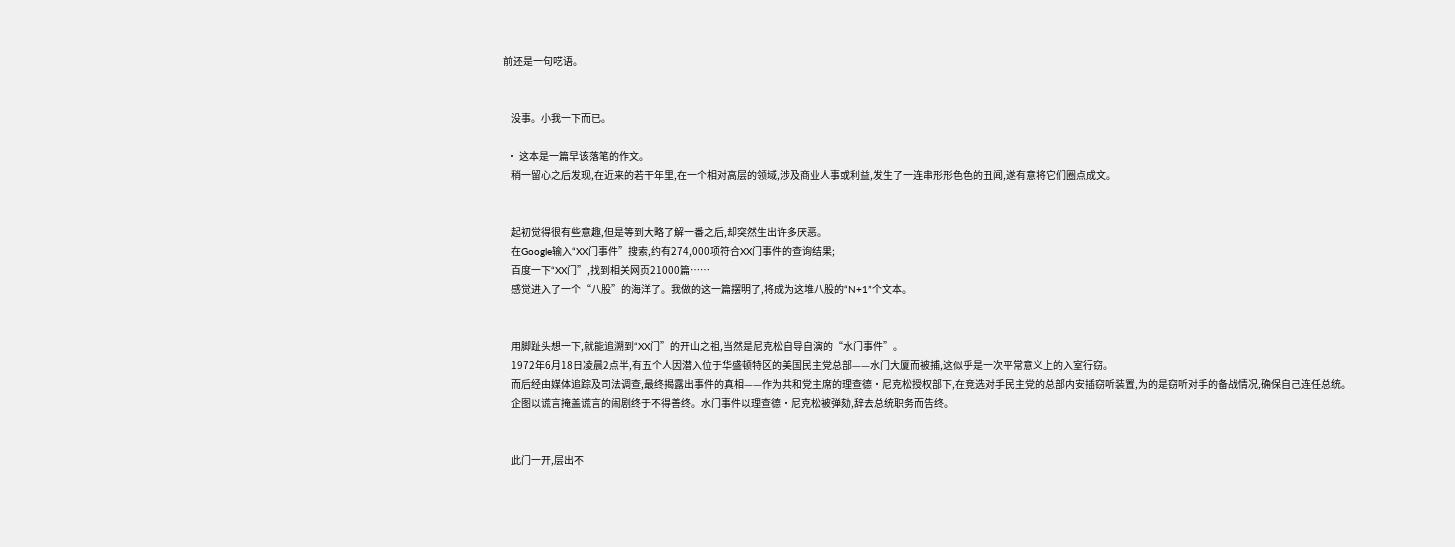前还是一句呓语。


    没事。小我一下而已。

  • 这本是一篇早该落笔的作文。
    稍一留心之后发现,在近来的若干年里,在一个相对高层的领域,涉及商业人事或利益,发生了一连串形形色色的丑闻,遂有意将它们圈点成文。


    起初觉得很有些意趣,但是等到大略了解一番之后,却突然生出许多厌恶。
    在Google输入“XX门事件”搜索,约有274,000项符合XX门事件的查询结果;
    百度一下“XX门”,找到相关网页21000篇……
    感觉进入了一个“八股”的海洋了。我做的这一篇摆明了,将成为这堆八股的“N+1”个文本。


    用脚趾头想一下,就能追溯到“XX门”的开山之祖,当然是尼克松自导自演的“水门事件”。
    1972年6月18日凌晨2点半,有五个人因潜入位于华盛顿特区的美国民主党总部——水门大厦而被捕,这似乎是一次平常意义上的入室行窃。
    而后经由媒体追踪及司法调查,最终揭露出事件的真相——作为共和党主席的理查德•尼克松授权部下,在竞选对手民主党的总部内安插窃听装置,为的是窃听对手的备战情况,确保自己连任总统。
    企图以谎言掩盖谎言的闹剧终于不得善终。水门事件以理查德•尼克松被弹劾,辞去总统职务而告终。


    此门一开,层出不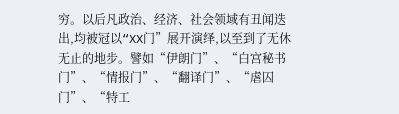穷。以后凡政治、经济、社会领域有丑闻迭出,均被冠以“XX门”展开演绎,以至到了无休无止的地步。譬如“伊朗门”、“白宫秘书门”、“情报门”、“翻译门”、“虐囚门”、“特工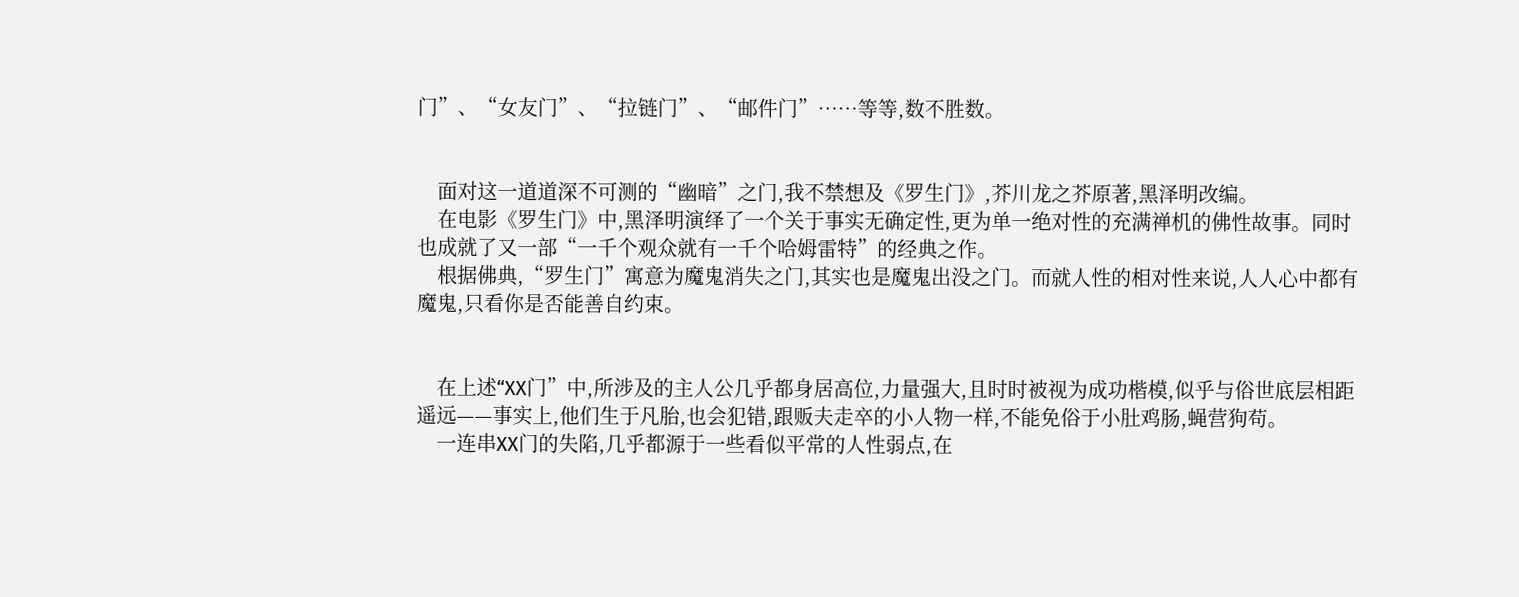门”、“女友门”、“拉链门”、“邮件门”……等等,数不胜数。


    面对这一道道深不可测的“幽暗”之门,我不禁想及《罗生门》,芥川龙之芥原著,黑泽明改编。
    在电影《罗生门》中,黑泽明演绎了一个关于事实无确定性,更为单一绝对性的充满禅机的佛性故事。同时也成就了又一部“一千个观众就有一千个哈姆雷特”的经典之作。
    根据佛典,“罗生门”寓意为魔鬼消失之门,其实也是魔鬼出没之门。而就人性的相对性来说,人人心中都有魔鬼,只看你是否能善自约束。


    在上述“XX门”中,所涉及的主人公几乎都身居高位,力量强大,且时时被视为成功楷模,似乎与俗世底层相距遥远——事实上,他们生于凡胎,也会犯错,跟贩夫走卒的小人物一样,不能免俗于小肚鸡肠,蝇营狗苟。
    一连串XX门的失陷,几乎都源于一些看似平常的人性弱点,在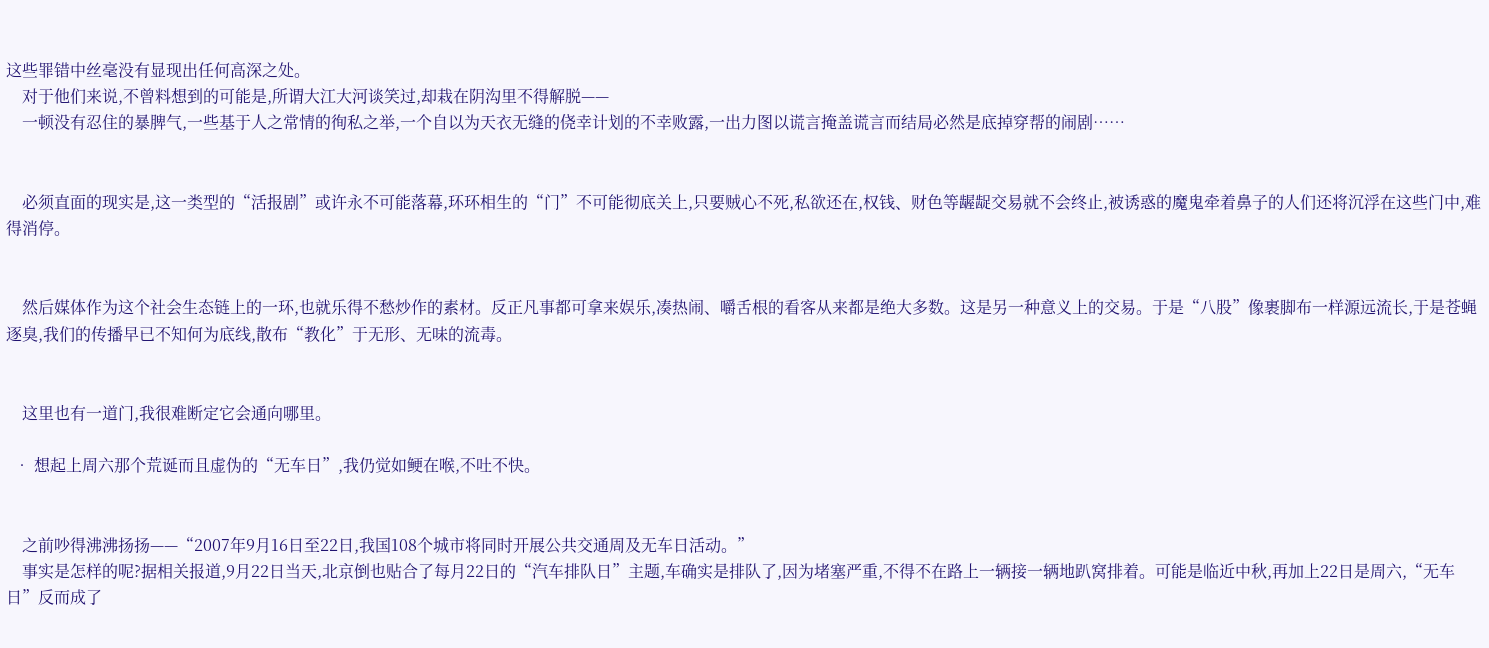这些罪错中丝毫没有显现出任何高深之处。
    对于他们来说,不曾料想到的可能是,所谓大江大河谈笑过,却栽在阴沟里不得解脱——
    一顿没有忍住的暴脾气,一些基于人之常情的徇私之举,一个自以为天衣无缝的侥幸计划的不幸败露,一出力图以谎言掩盖谎言而结局必然是底掉穿帮的闹剧……


    必须直面的现实是,这一类型的“活报剧”或许永不可能落幕,环环相生的“门”不可能彻底关上,只要贼心不死,私欲还在,权钱、财色等龌龊交易就不会终止,被诱惑的魔鬼牵着鼻子的人们还将沉浮在这些门中,难得消停。


    然后媒体作为这个社会生态链上的一环,也就乐得不愁炒作的素材。反正凡事都可拿来娱乐,凑热闹、嚼舌根的看客从来都是绝大多数。这是另一种意义上的交易。于是“八股”像裹脚布一样源远流长,于是苍蝇逐臭,我们的传播早已不知何为底线,散布“教化”于无形、无味的流毒。


    这里也有一道门,我很难断定它会通向哪里。

  • 想起上周六那个荒诞而且虚伪的“无车日”,我仍觉如鲠在喉,不吐不快。


    之前吵得沸沸扬扬——“2007年9月16日至22日,我国108个城市将同时开展公共交通周及无车日活动。”
    事实是怎样的呢?据相关报道,9月22日当天,北京倒也贴合了每月22日的“汽车排队日”主题,车确实是排队了,因为堵塞严重,不得不在路上一辆接一辆地趴窝排着。可能是临近中秋,再加上22日是周六,“无车日”反而成了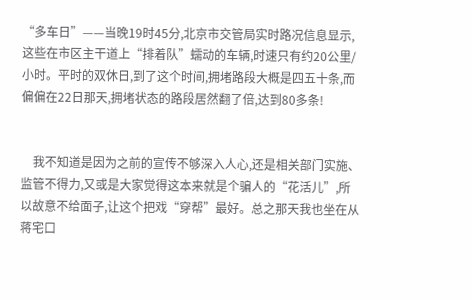“多车日”——当晚19时45分,北京市交管局实时路况信息显示,这些在市区主干道上“排着队”蠕动的车辆,时速只有约20公里/小时。平时的双休日,到了这个时间,拥堵路段大概是四五十条,而偏偏在22日那天,拥堵状态的路段居然翻了倍,达到80多条!


    我不知道是因为之前的宣传不够深入人心,还是相关部门实施、监管不得力,又或是大家觉得这本来就是个骗人的“花活儿”,所以故意不给面子,让这个把戏“穿帮”最好。总之那天我也坐在从蒋宅口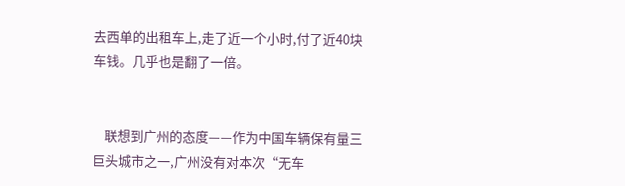去西单的出租车上,走了近一个小时,付了近40块车钱。几乎也是翻了一倍。


    联想到广州的态度——作为中国车辆保有量三巨头城市之一,广州没有对本次“无车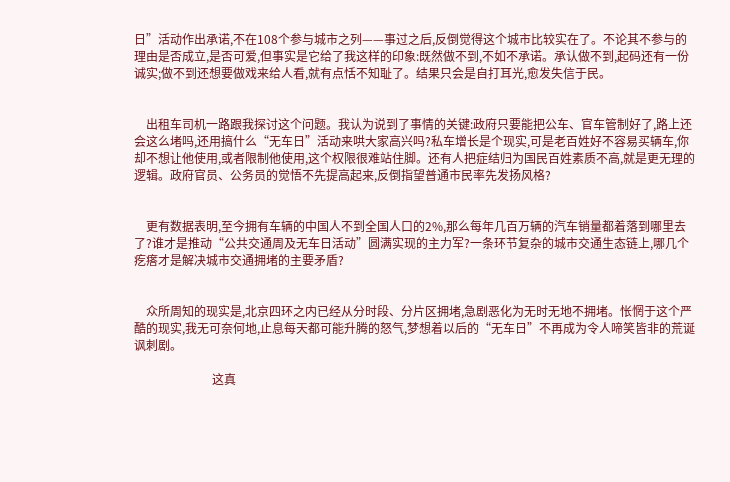日”活动作出承诺,不在108个参与城市之列——事过之后,反倒觉得这个城市比较实在了。不论其不参与的理由是否成立,是否可爱,但事实是它给了我这样的印象:既然做不到,不如不承诺。承认做不到,起码还有一份诚实;做不到还想要做戏来给人看,就有点恬不知耻了。结果只会是自打耳光,愈发失信于民。


    出租车司机一路跟我探讨这个问题。我认为说到了事情的关键:政府只要能把公车、官车管制好了,路上还会这么堵吗,还用搞什么“无车日”活动来哄大家高兴吗?私车增长是个现实,可是老百姓好不容易买辆车,你却不想让他使用,或者限制他使用,这个权限很难站住脚。还有人把症结归为国民百姓素质不高,就是更无理的逻辑。政府官员、公务员的觉悟不先提高起来,反倒指望普通市民率先发扬风格?


    更有数据表明,至今拥有车辆的中国人不到全国人口的2%,那么每年几百万辆的汽车销量都着落到哪里去了?谁才是推动“公共交通周及无车日活动”圆满实现的主力军?一条环节复杂的城市交通生态链上,哪几个疙瘩才是解决城市交通拥堵的主要矛盾?


    众所周知的现实是,北京四环之内已经从分时段、分片区拥堵,急剧恶化为无时无地不拥堵。怅惘于这个严酷的现实,我无可奈何地,止息每天都可能升腾的怒气,梦想着以后的“无车日”不再成为令人啼笑皆非的荒诞讽刺剧。

                          这真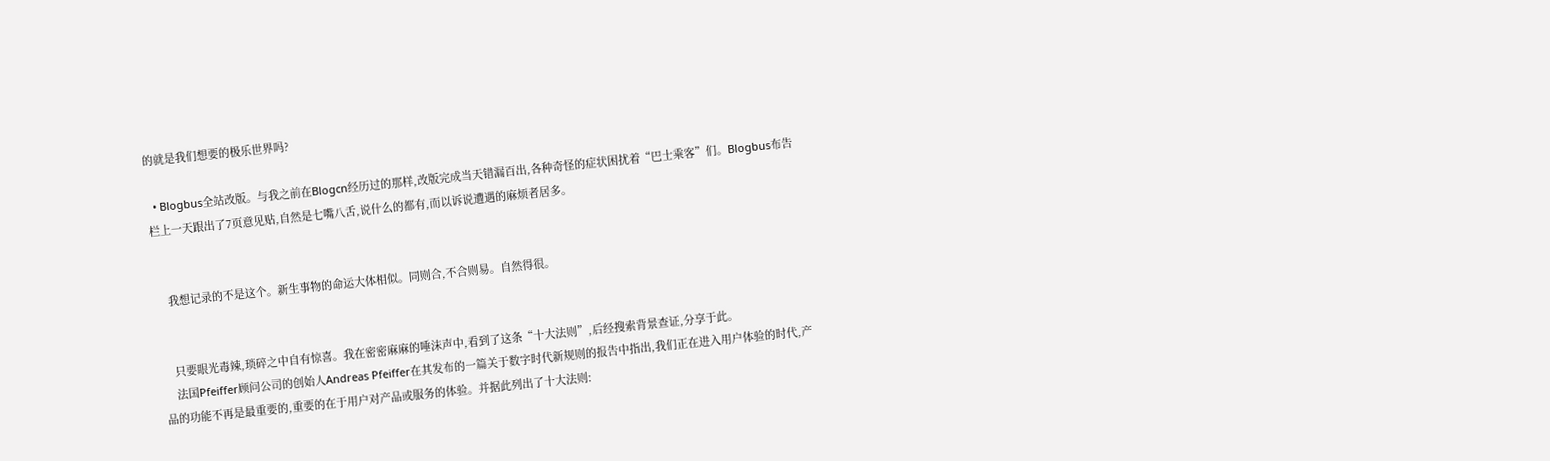的就是我们想要的极乐世界吗?

  • Blogbus全站改版。与我之前在Blogcn经历过的那样,改版完成当天错漏百出,各种奇怪的症状困扰着“巴士乘客”们。Blogbus布告栏上一天跟出了7页意见贴,自然是七嘴八舌,说什么的都有,而以诉说遭遇的麻烦者居多。


    我想记录的不是这个。新生事物的命运大体相似。同则合,不合则易。自然得很。


    只要眼光毒辣,琐碎之中自有惊喜。我在密密麻麻的唾沫声中,看到了这条“十大法则”,后经搜索背景查证,分享于此。
    法国Pfeiffer顾问公司的创始人Andreas Pfeiffer在其发布的一篇关于数字时代新规则的报告中指出,我们正在进入用户体验的时代,产品的功能不再是最重要的,重要的在于用户对产品或服务的体验。并据此列出了十大法则: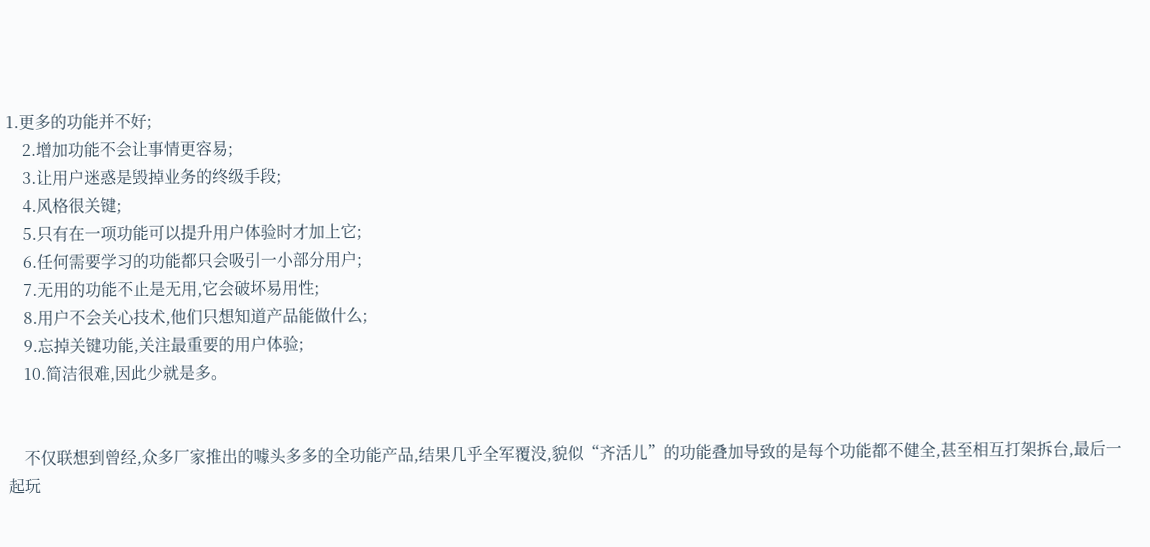1.更多的功能并不好;
    2.增加功能不会让事情更容易;
    3.让用户迷惑是毁掉业务的终级手段;
    4.风格很关键;
    5.只有在一项功能可以提升用户体验时才加上它;
    6.任何需要学习的功能都只会吸引一小部分用户;
    7.无用的功能不止是无用,它会破坏易用性;
    8.用户不会关心技术,他们只想知道产品能做什么;
    9.忘掉关键功能,关注最重要的用户体验;
    10.简洁很难,因此少就是多。


    不仅联想到曾经,众多厂家推出的噱头多多的全功能产品,结果几乎全军覆没,貌似“齐活儿”的功能叠加导致的是每个功能都不健全,甚至相互打架拆台,最后一起玩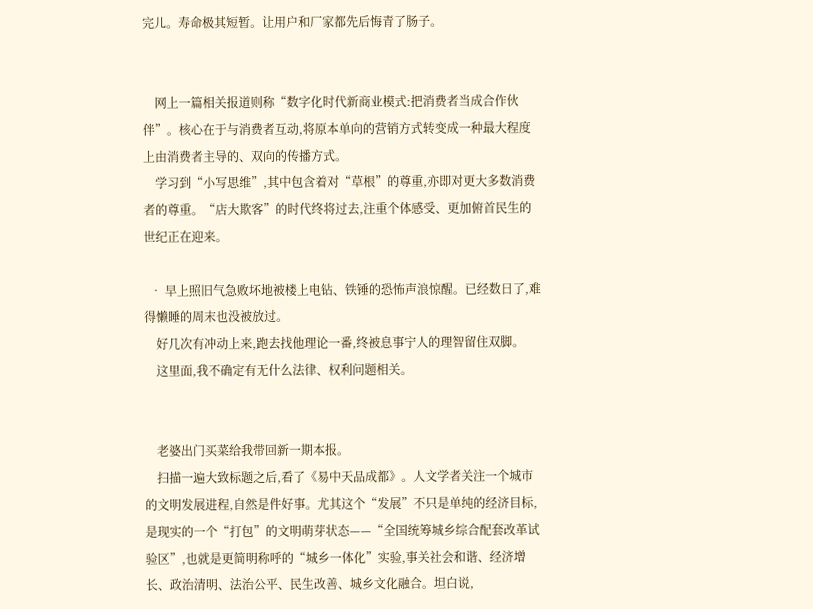完儿。寿命极其短暂。让用户和厂家都先后悔青了肠子。


    网上一篇相关报道则称“数字化时代新商业模式:把消费者当成合作伙伴”。核心在于与消费者互动,将原本单向的营销方式转变成一种最大程度上由消费者主导的、双向的传播方式。
    学习到“小写思维”,其中包含着对“草根”的尊重,亦即对更大多数消费者的尊重。“店大欺客”的时代终将过去,注重个体感受、更加俯首民生的世纪正在迎来。

  • 早上照旧气急败坏地被楼上电钻、铁锤的恐怖声浪惊醒。已经数日了,难得懒睡的周末也没被放过。
    好几次有冲动上来,跑去找他理论一番,终被息事宁人的理智留住双脚。
    这里面,我不确定有无什么法律、权利问题相关。


    老婆出门买菜给我带回新一期本报。
    扫描一遍大致标题之后,看了《易中天品成都》。人文学者关注一个城市的文明发展进程,自然是件好事。尤其这个“发展”不只是单纯的经济目标,是现实的一个“打包”的文明萌芽状态——“全国统筹城乡综合配套改革试验区”,也就是更简明称呼的“城乡一体化”实验,事关社会和谐、经济增长、政治清明、法治公平、民生改善、城乡文化融合。坦白说,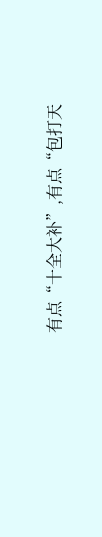有点“十全大补”,有点“包打天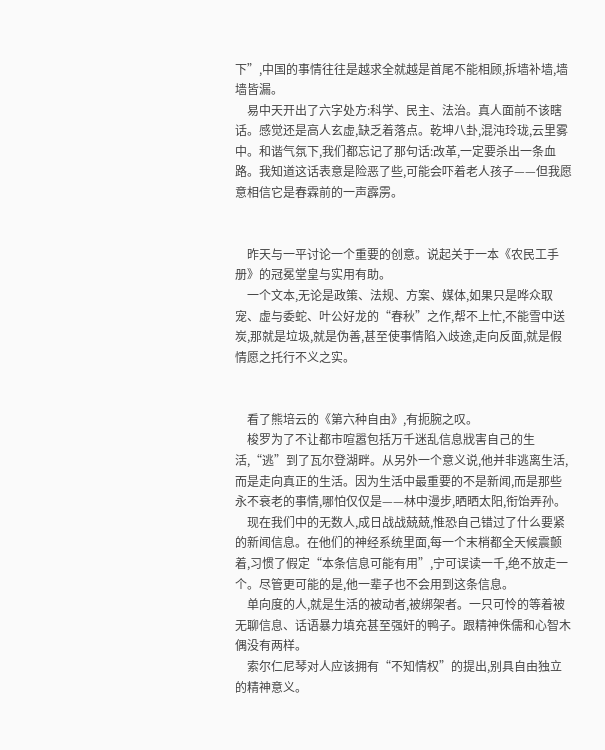下”,中国的事情往往是越求全就越是首尾不能相顾,拆墙补墙,墙墙皆漏。
    易中天开出了六字处方:科学、民主、法治。真人面前不该瞎话。感觉还是高人玄虚,缺乏着落点。乾坤八卦,混沌玲珑,云里雾中。和谐气氛下,我们都忘记了那句话:改革,一定要杀出一条血路。我知道这话表意是险恶了些,可能会吓着老人孩子——但我愿意相信它是春霖前的一声霹雳。


    昨天与一平讨论一个重要的创意。说起关于一本《农民工手册》的冠冕堂皇与实用有助。
    一个文本,无论是政策、法规、方案、媒体,如果只是哗众取宠、虚与委蛇、叶公好龙的“春秋”之作,帮不上忙,不能雪中送炭,那就是垃圾,就是伪善,甚至使事情陷入歧途,走向反面,就是假情愿之托行不义之实。


    看了熊培云的《第六种自由》,有扼腕之叹。
    梭罗为了不让都市喧嚣包括万千迷乱信息戕害自己的生活,“逃”到了瓦尔登湖畔。从另外一个意义说,他并非逃离生活,而是走向真正的生活。因为生活中最重要的不是新闻,而是那些永不衰老的事情,哪怕仅仅是——林中漫步,晒晒太阳,衔饴弄孙。
    现在我们中的无数人,成日战战兢兢,惟恐自己错过了什么要紧的新闻信息。在他们的神经系统里面,每一个末梢都全天候震颤着,习惯了假定“本条信息可能有用”,宁可误读一千,绝不放走一个。尽管更可能的是,他一辈子也不会用到这条信息。
    单向度的人,就是生活的被动者,被绑架者。一只可怜的等着被无聊信息、话语暴力填充甚至强奸的鸭子。跟精神侏儒和心智木偶没有两样。
    索尔仁尼琴对人应该拥有“不知情权”的提出,别具自由独立的精神意义。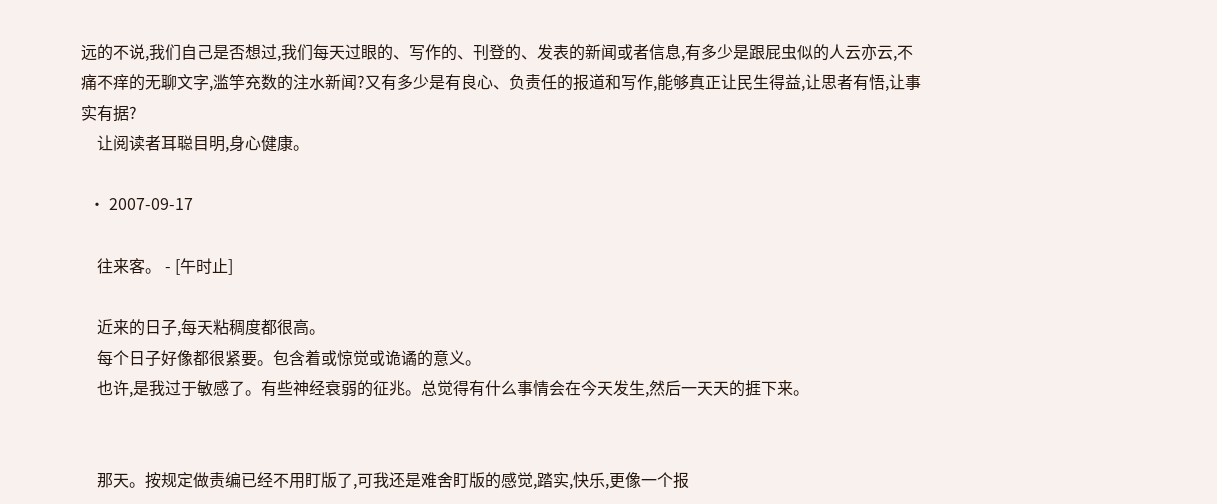远的不说,我们自己是否想过,我们每天过眼的、写作的、刊登的、发表的新闻或者信息,有多少是跟屁虫似的人云亦云,不痛不痒的无聊文字,滥竽充数的注水新闻?又有多少是有良心、负责任的报道和写作,能够真正让民生得益,让思者有悟,让事实有据?
    让阅读者耳聪目明,身心健康。

  • 2007-09-17

    往来客。 - [午时止]

    近来的日子,每天粘稠度都很高。
    每个日子好像都很紧要。包含着或惊觉或诡谲的意义。
    也许,是我过于敏感了。有些神经衰弱的征兆。总觉得有什么事情会在今天发生,然后一天天的捱下来。


    那天。按规定做责编已经不用盯版了,可我还是难舍盯版的感觉,踏实,快乐,更像一个报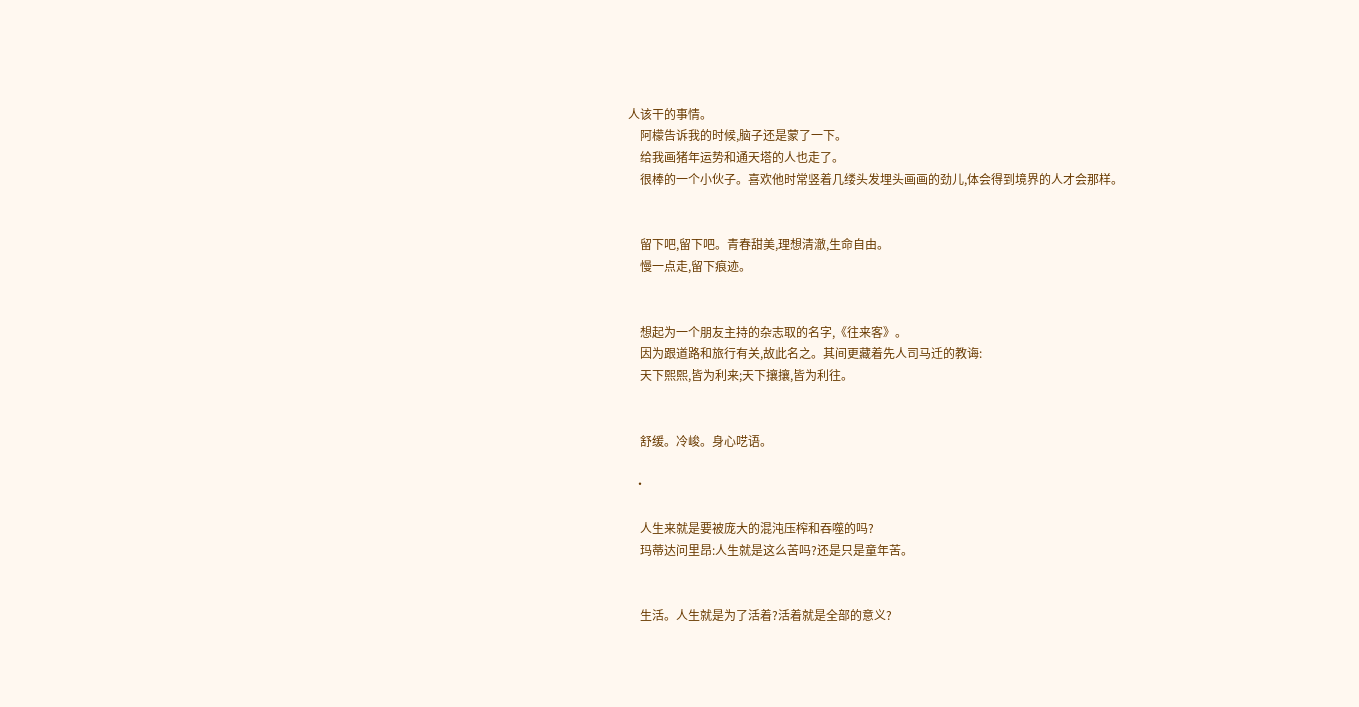人该干的事情。
    阿檬告诉我的时候,脑子还是蒙了一下。
    给我画猪年运势和通天塔的人也走了。
    很棒的一个小伙子。喜欢他时常竖着几缕头发埋头画画的劲儿,体会得到境界的人才会那样。


    留下吧,留下吧。青春甜美,理想清澈,生命自由。
    慢一点走,留下痕迹。


    想起为一个朋友主持的杂志取的名字,《往来客》。
    因为跟道路和旅行有关,故此名之。其间更藏着先人司马迁的教诲:
    天下熙熙,皆为利来;天下攘攘,皆为利往。


    舒缓。冷峻。身心呓语。

  •

    人生来就是要被庞大的混沌压榨和吞噬的吗?
    玛蒂达问里昂:人生就是这么苦吗?还是只是童年苦。


    生活。人生就是为了活着?活着就是全部的意义?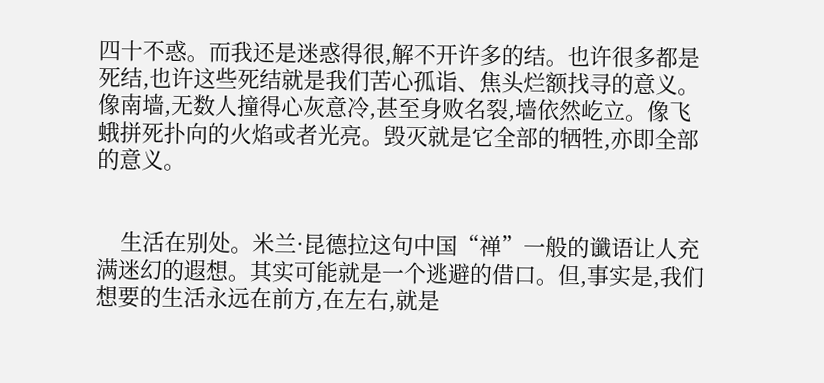四十不惑。而我还是迷惑得很,解不开许多的结。也许很多都是死结,也许这些死结就是我们苦心孤诣、焦头烂额找寻的意义。像南墙,无数人撞得心灰意冷,甚至身败名裂,墙依然屹立。像飞蛾拼死扑向的火焰或者光亮。毁灭就是它全部的牺牲,亦即全部的意义。


    生活在别处。米兰·昆德拉这句中国“禅”一般的谶语让人充满迷幻的遐想。其实可能就是一个逃避的借口。但,事实是,我们想要的生活永远在前方,在左右,就是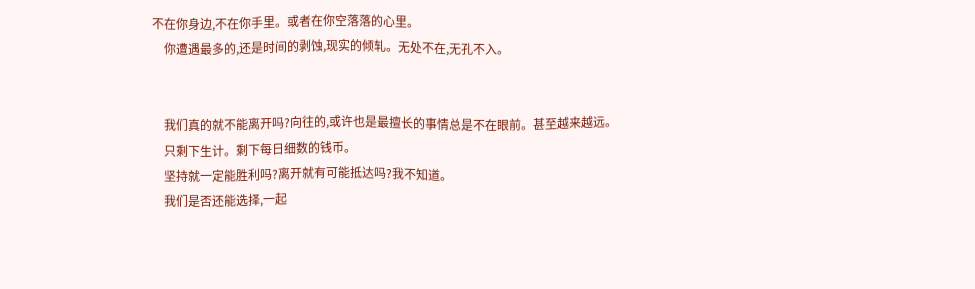不在你身边,不在你手里。或者在你空落落的心里。
    你遭遇最多的,还是时间的剥蚀,现实的倾轧。无处不在,无孔不入。


    我们真的就不能离开吗?向往的,或许也是最擅长的事情总是不在眼前。甚至越来越远。
    只剩下生计。剩下每日细数的钱币。
    坚持就一定能胜利吗?离开就有可能抵达吗?我不知道。
    我们是否还能选择,一起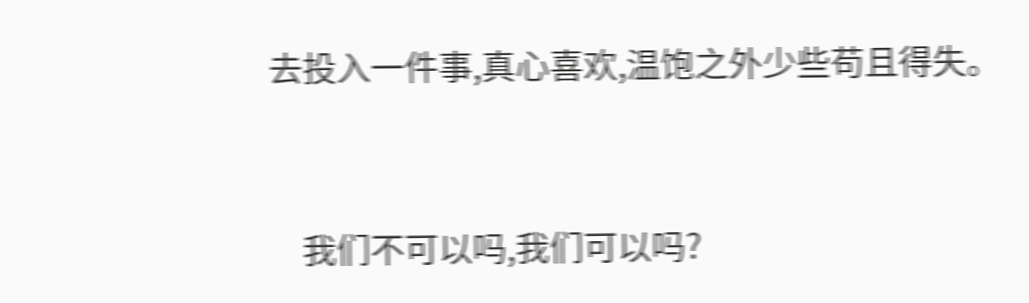去投入一件事,真心喜欢,温饱之外少些苟且得失。


    我们不可以吗,我们可以吗?